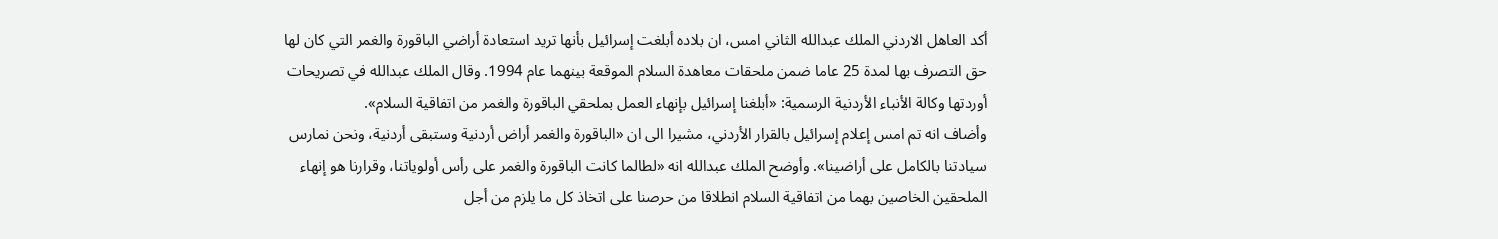أكد العاهل الاردني الملك عبدالله الثاني امس، ان بلاده أبلغت إسرائيل بأنها تريد استعادة أراضي الباقورة والغمر التي كان لها حق التصرف بها لمدة 25 عاما ضمن ملحقات معاهدة السلام الموقعة بينهما عام 1994. وقال الملك عبدالله في تصريحات أوردتها وكالة الأنباء الأردنية الرسمية: «أبلغنا إسرائيل بإنهاء العمل بملحقي الباقورة والغمر من اتفاقية السلام».
وأضاف انه تم امس إعلام إسرائيل بالقرار الأردني، مشيرا الى ان «الباقورة والغمر أراض أردنية وستبقى أردنية، ونحن نمارس سيادتنا بالكامل على أراضينا». وأوضح الملك عبدالله انه «لطالما كانت الباقورة والغمر على رأس أولوياتنا، وقرارنا هو إنهاء الملحقين الخاصين بهما من اتفاقية السلام انطلاقا من حرصنا على اتخاذ كل ما يلزم من أجل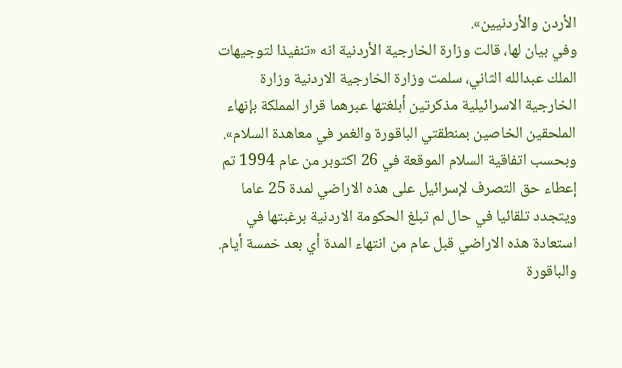الأردن والأردنيين».
وفي بيان لها، قالت وزارة الخارجية الأردنية انه «تنفيذا لتوجيهات الملك عبدالله الثاني، سلمت وزارة الخارجية الاردنية وزارة الخارجية الاسرائيلية مذكرتين أبلغتها عبرهما قرار المملكة بإنهاء الملحقين الخاصين بمنطقتي الباقورة والغمر في معاهدة السلام».
وبحسب اتفاقية السلام الموقعة في 26 اكتوبر من عام 1994 تم إعطاء حق التصرف لإسرائيل على هذه الاراضي لمدة 25 عاما ويتجدد تلقائيا في حال لم تبلغ الحكومة الاردنية برغبتها في استعادة هذه الاراضي قبل عام من انتهاء المدة أي بعد خمسة أيام.
والباقورة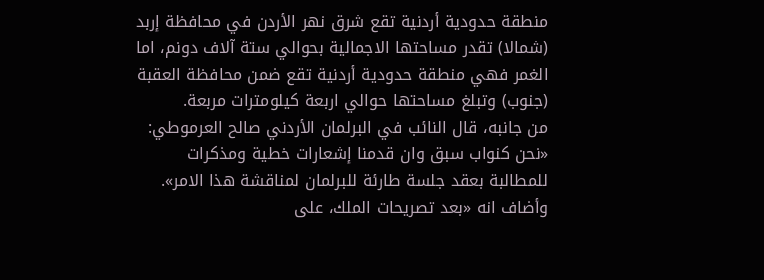منطقة حدودية أردنية تقع شرق نهر الأردن في محافظة إربد (شمالا) تقدر مساحتها الاجمالية بحوالي ستة آلاف دونم، اما الغمر فهي منطقة حدودية أردنية تقع ضمن محافظة العقبة (جنوب) وتبلغ مساحتها حوالي اربعة كيلومترات مربعة.
من جانبه، قال النائب في البرلمان الأردني صالح العرموطي: «نحن كنواب سبق وان قدمنا إشعارات خطية ومذكرات للمطالبة بعقد جلسة طارئة للبرلمان لمناقشة هذا الامر».
وأضاف انه «بعد تصريحات الملك، على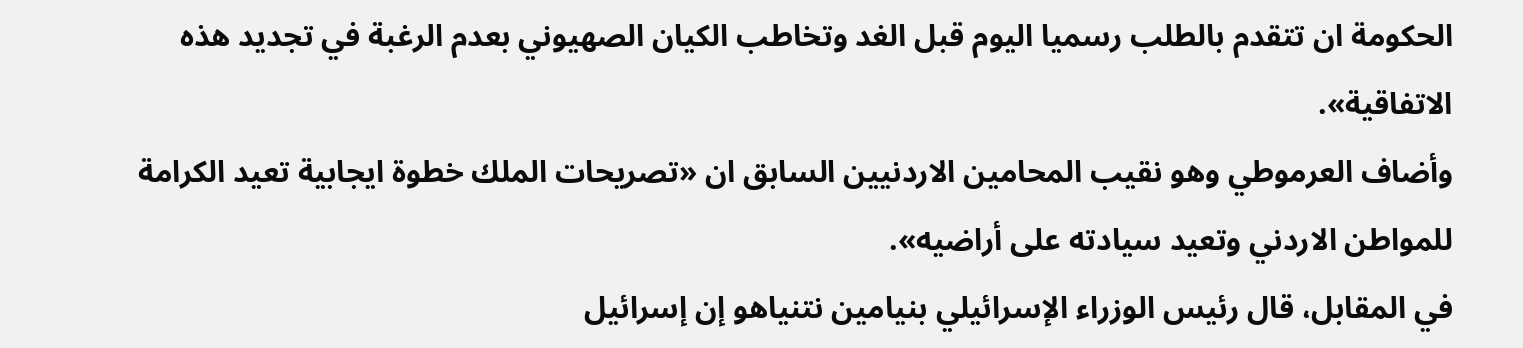الحكومة ان تتقدم بالطلب رسميا اليوم قبل الغد وتخاطب الكيان الصهيوني بعدم الرغبة في تجديد هذه الاتفاقية».
وأضاف العرموطي وهو نقيب المحامين الاردنيين السابق ان «تصريحات الملك خطوة ايجابية تعيد الكرامة للمواطن الاردني وتعيد سيادته على أراضيه».
في المقابل، قال رئيس الوزراء الإسرائيلي بنيامين نتنياهو إن إسرائيل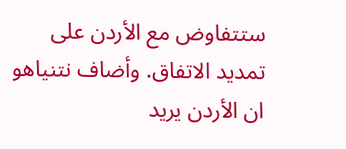ستتفاوض مع الأردن على تمديد الاتفاق. وأضاف نتنياهو ان الأردن يريد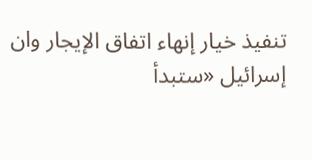تنفيذ خيار إنهاء اتفاق الإيجار وان إسرائيل «ستبدأ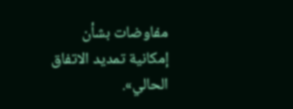مفاوضات بشأن إمكانية تمديد الاتفاق الحالي».